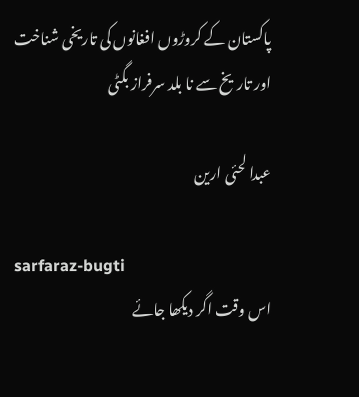پاکستان کے کروڑوں افغانوں کی تاریخی شناخت اور تاریخ سے نا بلد سرفراز بگٹی

عبدا لحئی ارین

sarfaraz-bugti
اس وقت اگر دیکھا جائے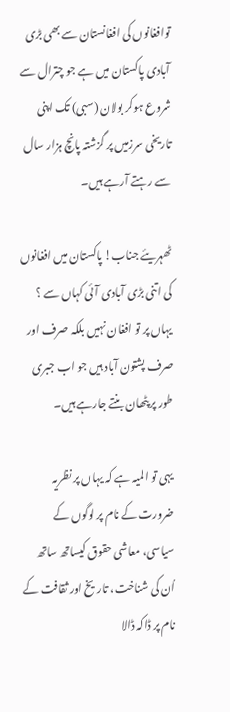توافغانوں کی افغانستان سے بھی بڑی آبادی پاکستان میں ہے جو چترال سے شروع ہوکر بولان (سبی) تک اپنی تاریخی سرزمیں پر گزشتہ پانچ ہزار سال سے رہتے آرہے ہیں۔

ٹھہریئے جناب! پاکستان میں افغانوں کی اتنی بڑی آبادی آئی کہاں سے ؟ یہاں پر تو افغان نہیں بلکہ صرف اور صرف پشتون آباد ہیں جو اب جبری طور پر پٹھان بنتے جارہے ہیں۔

یہی تو المیہ ہے کہ یہاں پر نظریہ ضرورت کے نام پر لوگوں کے سیاسی، معاشی حقوق کیساتھ ساتھ اُن کی شناخت، تاریخ اور ثقافت کے نام پر ڈاکہ ڈالا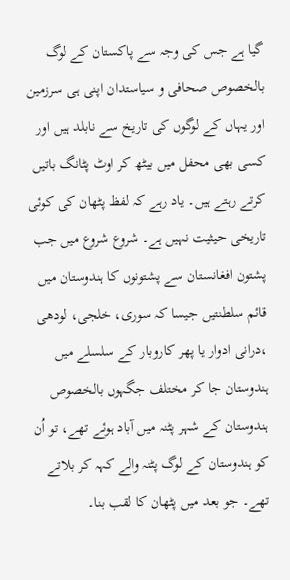گیا ہے جس کی وجہ سے پاکستان کے لوگ بالخصوص صحافی و سیاستدان اپنی ہی سرزمین اور یہاں کے لوگوں کی تاریخ سے نابلد ہیں اور کسی بھی محفل میں بیٹھ کر اوٹ پٹانگ باتیں کرتے رہتے ہیں۔ یاد رہے کہ لفظ پٹھان کی کوئی تاریخی حیثیت نہیں ہے۔ شروع شروع میں جب پشتون افغانستان سے پشتونوں کا ہندوستان میں قائم سلطنتیں جیسا کہ سوری، خلجی، لودھی ،درانی ادوار یا پھر کاروبار کے سلسلے میں ہندوستان جا کر مختلف جگہوں بالخصوص ہندوستان کے شہر پٹنہ میں آباد ہوئے تھے، تو اُن کو ہندوستان کے لوگ پٹنہ والے کہہ کر بلاتے تھے۔ جو بعد میں پٹھان کا لقب بنا۔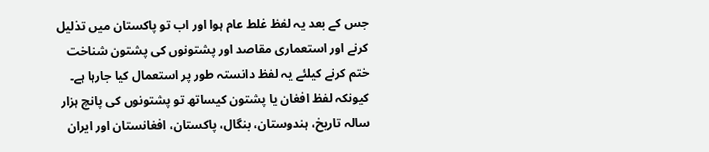جس کے بعد یہ لفظ غلط عام ہوا اور اب تو پاکستان میں تذلیل کرنے اور استعماری مقاصد اور پشتونوں کی پشتون شناخت ختم کرنے کیلئے یہ لفظ دانستہ طور پر استعمال کیا جارہا ہے۔ کیونکہ لفظ افغان یا پشتون کیساتھ تو پشتونوں کی پانچ ہزار سالہ تاریخ، ہندوستان، بنگال، پاکستان، افغانستان اور ایران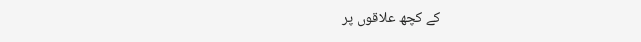کے کچھ علاقوں پر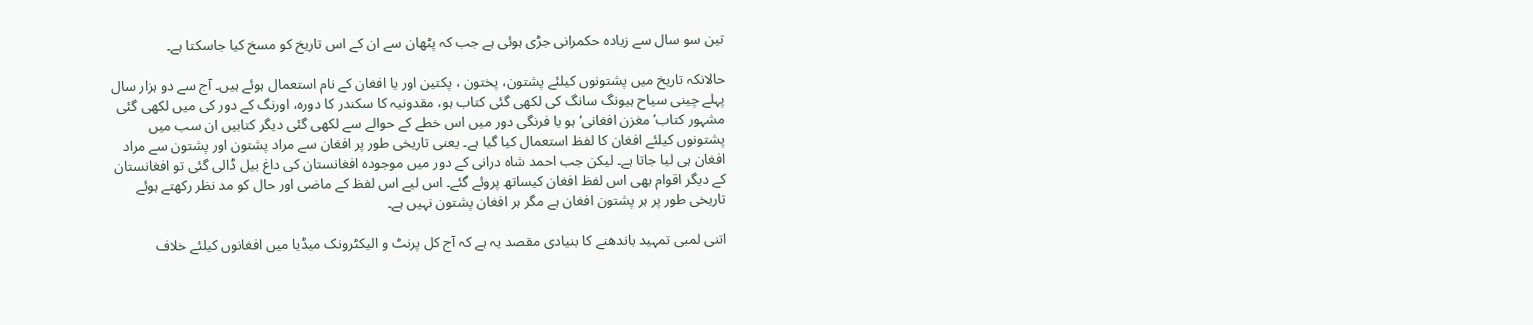تین سو سال سے زیادہ حکمرانی جڑی ہوئی ہے جب کہ پٹھان سے ان کے اس تاریخ کو مسخ کیا جاسکتا ہے۔

حالانکہ تاریخ میں پشتونوں کیلئے پشتون، پختون ، پکتین اور یا افغان کے نام استعمال ہوئے ہیں۔ آج سے دو ہزار سال پہلے چینی سیاح ہیونگ سانگ کی لکھی گئی کتاب ہو، مقدونیہ کا سکندر کا دورہ، اورنگ کے دور کی میں لکھی گئی مشہور کتاب’ مغزن افغانی‘ہو یا فرنگی دور میں اس خطے کے حوالے سے لکھی گئی دیگر کتابیں ان سب میں پشتونوں کیلئے افغان کا لفظ استعمال کیا گیا ہے۔ یعنی تاریخی طور پر افغان سے مراد پشتون اور پشتون سے مراد افغان ہی لیا جاتا ہے۔ لیکن جب احمد شاہ درانی کے دور میں موجودہ افغانستان کی داغ بیل ڈالی گئی تو افغانستان کے دیگر اقوام بھی اس لفظ افغان کیساتھ پروئے گئے۔ اس لیے اس لفظ کے ماضی اور حال کو مد نظر رکھتے ہوئے تاریخی طور پر ہر پشتون افغان ہے مگر ہر افغان پشتون نہیں ہے۔

اتنی لمبی تمہید باندھنے کا بنیادی مقصد یہ ہے کہ آج کل پرنٹ و الیکٹرونک میڈیا میں افغانوں کیلئے خلاف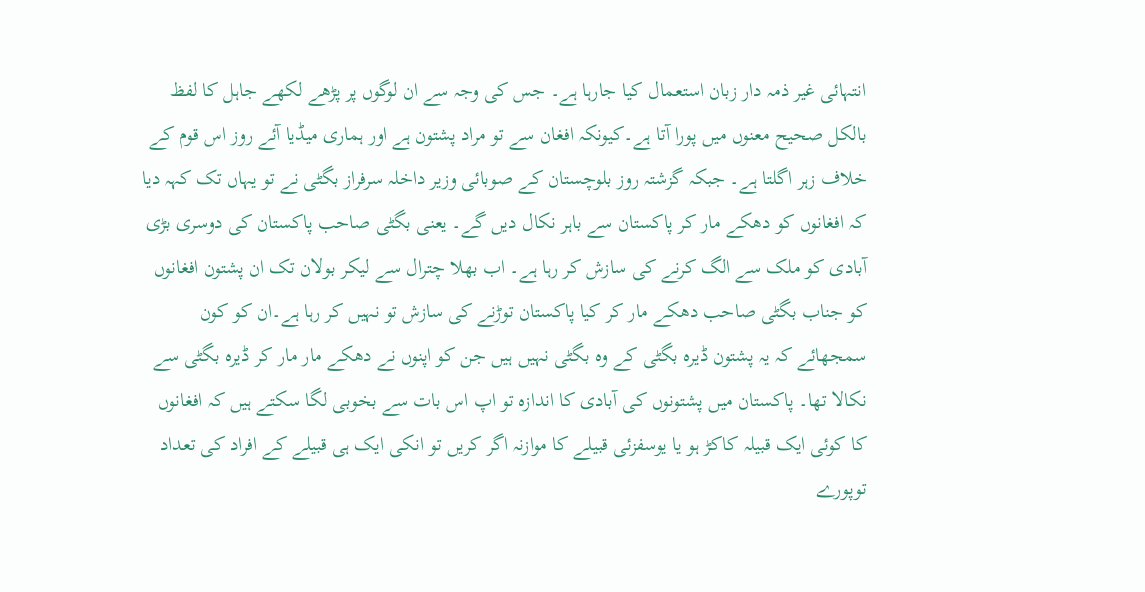انتہائی غیر ذمہ دار زبان استعمال کیا جارہا ہے۔ جس کی وجہ سے ان لوگوں پر پڑھے لکھے جاہل کا لفظ بالکل صحیح معنوں میں پورا آتا ہے۔کیونکہ افغان سے تو مراد پشتون ہے اور ہماری میڈیا آئے روز اس قوم کے خلاف زہر اگلتا ہے۔ جبکہ گزشتہ روز بلوچستان کے صوبائی وزیر داخلہ سرفراز بگٹی نے تو یہاں تک کہہ دیا کہ افغانوں کو دھکے مار کر پاکستان سے باہر نکال دیں گے۔ یعنی بگٹی صاحب پاکستان کی دوسری بڑی آبادی کو ملک سے الگ کرنے کی سازش کر رہا ہے۔ اب بھلا چترال سے لیکر بولان تک ان پشتون افغانوں کو جناب بگٹی صاحب دھکے مار کر کیا پاکستان توڑنے کی سازش تو نہیں کر رہا ہے۔ان کو کون سمجھائے کہ یہ پشتون ڈیرہ بگٹی کے وہ بگٹی نہیں ہیں جن کو اپنوں نے دھکے مار مار کر ڈیرہ بگٹی سے نکالا تھا۔ پاکستان میں پشتونوں کی آبادی کا اندازہ تو اپ اس بات سے بخوبی لگا سکتے ہیں کہ افغانوں کا کوئی ایک قبیلہ کاکڑ ہو یا یوسفزئی قبیلے کا موازنہ اگر کریں تو انکی ایک ہی قبیلے کے افراد کی تعداد توپورے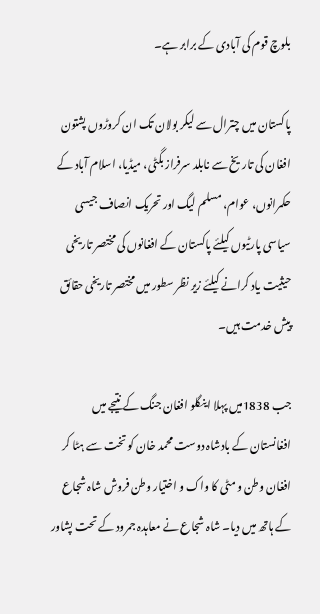بلوچ قوم کی آبادی کے برابر ہے۔

پاکستان میں چترال سے لیکر بولان تک ان کروڑوں پشتون افغان کی تاریخ سے نابلد سرفراز بگٹی، میڈیا، اسلام آباد کے حکمرانوں، عوام، مسلم لیگ اور تحریک انصاف جیسی سیاسی پارٹیوں کیلئے پاکستان کے افغانوں کی مختصر تاریخی حیثیت یاد کرانے کیلئے زیر نظر سطور میں مختصر تاریخی حقائق پیش خدمت ہیں۔

جب 1838میں پہلا اینگلو افغان جنگ کے نتیجے میں افغانستان کے بادشاہ دوست محمد خان کو تخت سے ہٹا کر افغان وطن و مٹی کا واک و اختیار وطن فروش شاہ شجاع کے ہاتھ میں دیا۔ شاہ شجاع نے معاہدہ جمرود کے تحت پشاور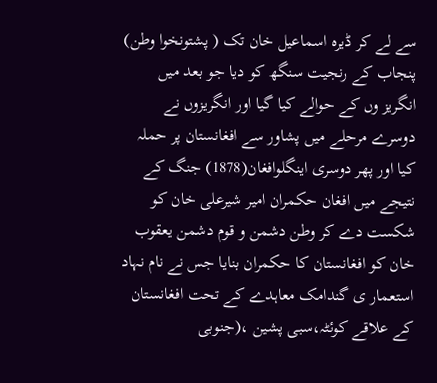سے لے کر ڈیرہ اسماعیل خان تک ( پشتونخوا وطن) پنجاب کے رنجیت سنگھ کو دیا جو بعد میں انگریز وں کے حوالے کیا گیا اور انگریزوں نے دوسرے مرحلے میں پشاور سے افغانستان پر حملہ کیا اور پھر دوسری اینگلوافغان(1878) جنگ کے نتیجے میں افغان حکمران امیر شیرعلی خان کو شکست دے کر وطن دشمن و قوم دشمن یعقوب خان کو افغانستان کا حکمران بنایا جس نے نام نہاد استعمار ی گندامک معاہدے کے تحت افغانستان کے علاقے کوئٹہ،سبی پشین ،(جنوبی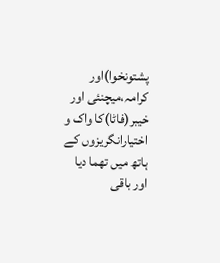پشتونخوا)اور کرامہ،میچنئی اور خیبر(فاٹا)کا واک و اختیارانگریزوں کے ہاتھ میں تھما دیا اور باقی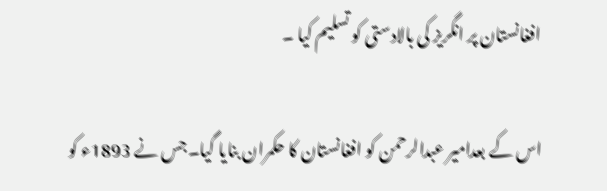افغانستان پر انگریز کی بالادستی کو تسلیم کیا ۔

اس کے بعدامیر عبدالرحمن کو افغانستان کا حکمران بنایا گیا۔جس نے 1893ء کو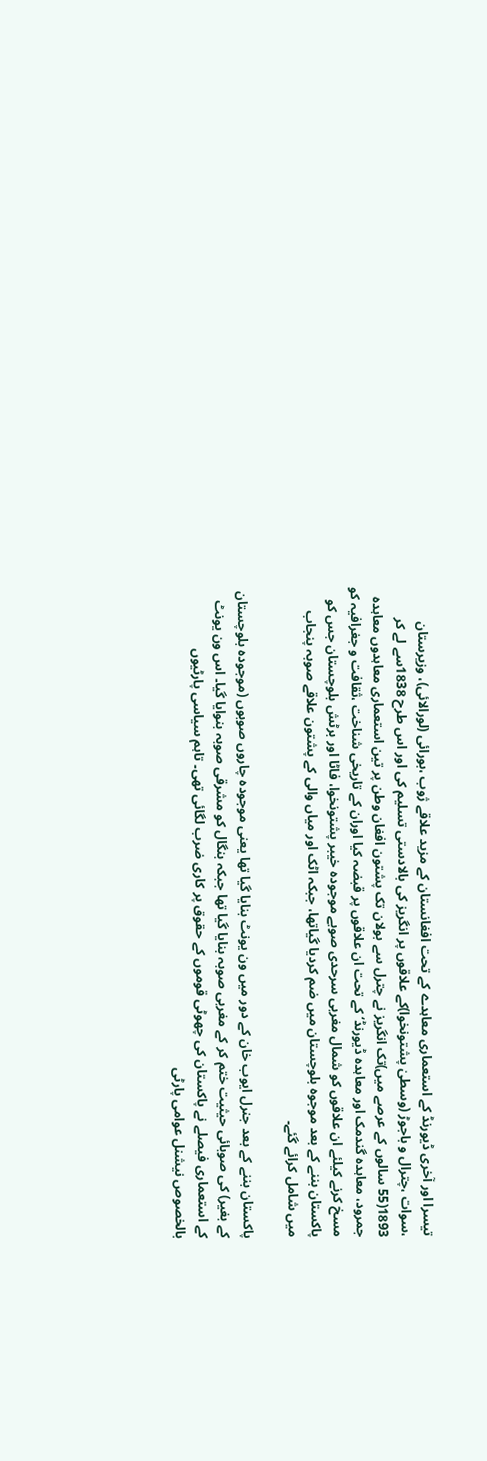تیسرا اور آخری ڈیورنڈ کے استعماری معاہدے کے تحت افغانستان کے مزید علاقے ژوب ،بورائی (لورالائی)، وزیرستان ،سوات ،چترال و باجوڑ (وسطیٰ پشتونخوا)کے علاقوں پر انگریز کی بالادستی تسلیم کی اور اس طرح 1838سے لے کر 1893(55 سالوں کے عرصے میں)تک انگریز نے چترل سے بولان تک پشتون افغان وطن پر تین استعماری معاہدوں معاہدہ جمرود، معاہدہ گندمک اور معاہدہ ڈیورنڈ‘ کے تحت ان علاقوں پر قبضہ کیا اوران کے تاریخی شناخت ،ثقافت و جغرافیہ کو مسخ کرنے کیلئے ان علاقوں کو شمال مغربی سرحدی صوبے موجودہ خیبر پشتونخوا، فاٹا اور برٹش بلوچستان جس کو پاکستان بننے کے بعد موجوہ بلوچستان میں ضم کردیا گیاتھا، جبکہ اٹک اور میاں والی کے پشتون علاقے صوبہ پنجاب میں شامل کرائے گئے۔

پاکستان بننے کے بعد جنرل ایوب خان کے دور میں ون یونٹ بنایا گیا تھا یعنی موجودہ چاروں صوبوں (موجودہ بلوچستان کے بغیر) کی صوبائی حیثیت ختم کر کے مغربی صوبہ بنایا گیا تھا جبکہ بنگال کو مشرقی صوبہ بنوایا گیا۔ اس ون یونٹ کے استعماری فیصلے نے پاکستان کی چھوٹی قوموں کے حقوق پر کاری ضرب لگائی تھی۔ تاہم سیاسی پارٹیوں بالخصوص نیشنل عوامی پارٹی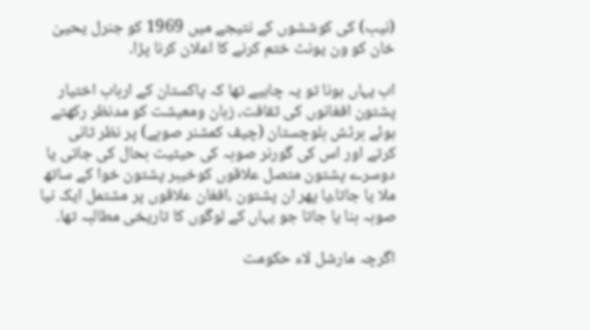(نیب) کی کوششوں کے نتیجے میں 1969 کو جنرل یحییٰ خان کو ون یونٹ ختم کرنے کا اعلان کرنا پڑا۔

اب یہاں ہونا تو یہ چاہیے تھا کہ پاکستان کے ارباب اختیار پشتون افغانوں کی ثقافت، زبان ومعیشت کو مدنظر رکھتے ہوئے برٹش بلوچستان (چیف کمشنر صوبے) پر نظر ثانی کرتے اور اس کی گورنر صوبہ کی حیثیت بحال کی جاتی یا دوسرے پشتون متصل علاقوں کوخیبر پشتون خوا کے ساتھ ملا یا جاتا،یا پھر ان پشتون ،افغان علاقوں پر مشتمل ایک نیا صوبہ بنا یا جاتا جو یہاں کے لوگوں کا تاریخی مطالبہ تھا۔

اگرچہ مارشل لاء حکومت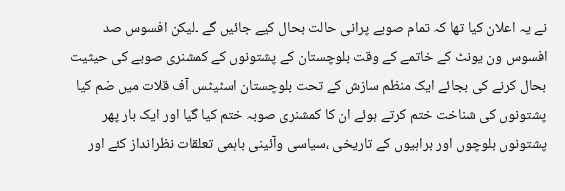نے یہ اعلان کیا تھا کہ تمام صوبے پرانی حالت بحال کیے جائیں گے ۔لیکن افسوس صد افسوس ون یونٹ کے خاتمے کے وقت بلوچستان کے پشتونوں کے کمشنری صوبے کی حیثیت بحال کرنے کی بجائے ایک منظم سازش کے تحت بلوچستان اسٹیٹس آف قلات میں ضم کیا پشتونوں کی شناخت ختم کرتے ہوئے ان کا کمشنری صوبہ ختم کیا گیا اور ایک بار پھر پشتونوں بلوچوں اور براہیوں کے تاریخی ،سیاسی وآئینی باہمی تعلقات نظرانداز کئے اور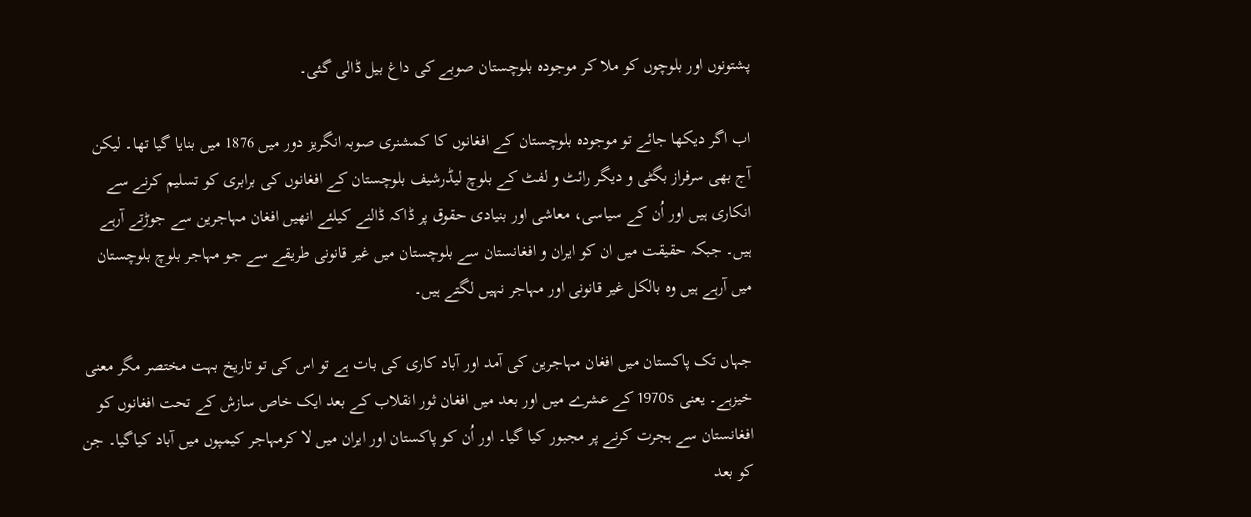پشتونوں اور بلوچوں کو ملا کر موجودہ بلوچستان صوبے کی داغ بیل ڈالی گئی۔

اب اگر دیکھا جائے تو موجودہ بلوچستان کے افغانوں کا کمشنری صوبہ انگریز دور میں 1876 میں بنایا گیا تھا۔ لیکن آج بھی سرفراز بگٹی و دیگر رائٹ و لفٹ کے بلوچ لیڈرشیف بلوچستان کے افغانوں کی برابری کو تسلیم کرنے سے انکاری ہیں اور اُن کے سیاسی، معاشی اور بنیادی حقوق پر ڈاکہ ڈالنے کیلئے انھیں افغان مہاجرین سے جوڑتے آرہے ہیں۔ جبکہ حقیقت میں ان کو ایران و افغانستان سے بلوچستان میں غیر قانونی طریقے سے جو مہاجر بلوچ بلوچستان میں آرہے ہیں وہ بالکل غیر قانونی اور مہاجر نہیں لگتے ہیں۔

جہاں تک پاکستان میں افغان مہاجرین کی آمد اور آباد کاری کی بات ہے تو اس کی تو تاریخ بہت مختصر مگر معنی خیزہے۔ یعنی 1970s کے عشرے میں اور بعد میں افغان ثور انقلاب کے بعد ایک خاص سازش کے تحت افغانوں کو افغانستان سے ہجرت کرنے پر مجبور کیا گیا۔ اور اُن کو پاکستان اور ایران میں لا کرمہاجر کیمپوں میں آباد کیاگیا۔ جن کو بعد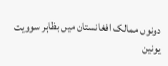دونوں ممالک افغانستان میں بظاہر سوویت یونین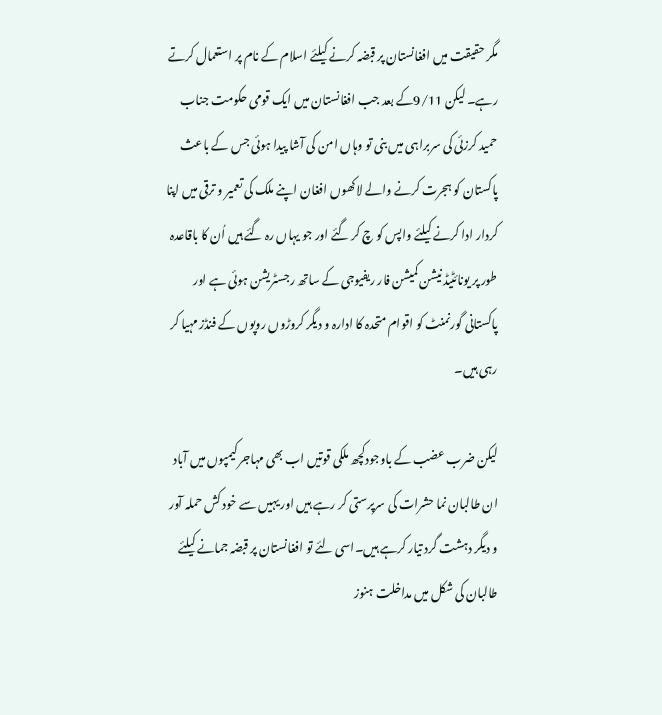مگر حقیقت میں افغانستان پر قبضہ کرنے کیلئے اسلام کے نام پر استعمال کرتے رہے۔ لیکن 9/11کے بعد جب افغانستان میں ایک قومی حکومت جناب حمید کرزئی کی سربراہی میں بنی تو وہاں امن کی آشا پیدا ہوئی جس کے باعث پاکستان کو ہجرت کرنے والے لاکھوں افغان اپنے ملک کی تعمیر و ترقی میں اپنا کردار ادا کرنے کیلئے واپس کو چ کر گئے اور جو یہاں رہ گئے ہیں اُن کا باقاعدہ طور پر یونائٹیڈ نیشن کمیشن فار ریفیوجی کے ساتھ رجسٹریشن ہوئی ہے اور پاکستانی گورنمنٹ کو اقوام متحدہ کا ادارہ و دیگر کروڑوں روپوں کے فنڈز مہیا کر رہی ہیں۔

لیکن ضرب عضب کے باوجودکچھ ملکی قوتیں اب بھی مہاجر کیمپوں میں آباد ان طالبان نما حشرات کی سرپرستی کر رہے ہیں اور یہیں سے خود کش حملہ آور و دیگر دہشت گرد تیار کرہے ہیں۔اسی لئے تو افغانستان پر قبضہ جمانے کیلئے طالبان کی شکل میں مداخلت ہنوز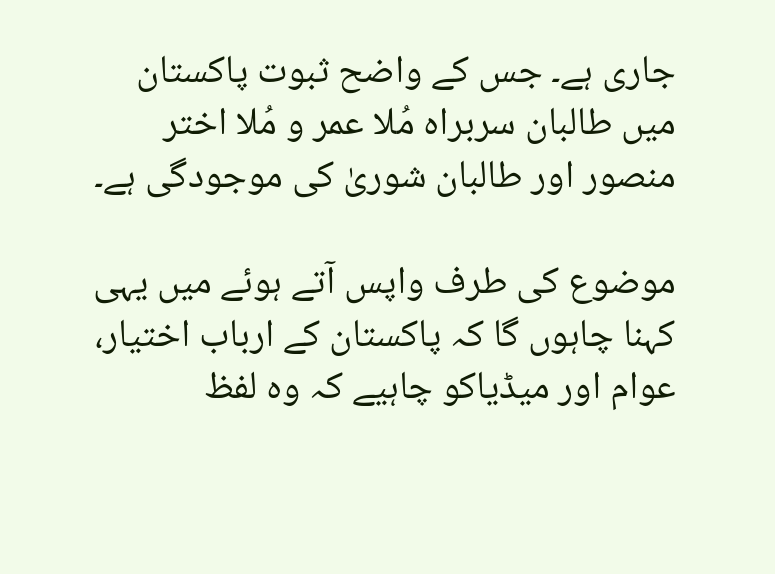جاری ہے۔ جس کے واضح ثبوت پاکستان میں طالبان سربراہ مُلا عمر و مُلا اختر منصور اور طالبان شوریٰ کی موجودگی ہے۔

موضوع کی طرف واپس آتے ہوئے میں یہی کہنا چاہوں گا کہ پاکستان کے ارباب اختیار، عوام اور میڈیاکو چاہیے کہ وہ لفظ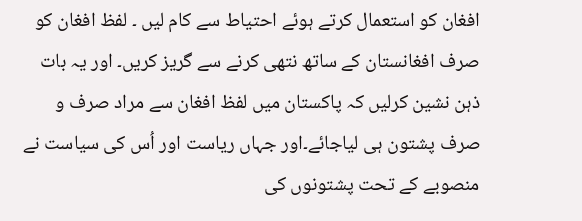افغان کو استعمال کرتے ہوئے احتیاط سے کام لیں ۔ لفظ افغان کو صرف افغانستان کے ساتھ نتھی کرنے سے گریز کریں۔ اور یہ بات ذہن نشین کرلیں کہ پاکستان میں لفظ افغان سے مراد صرف و صرف پشتون ہی لیاجائے۔اور جہاں ریاست اور اُس کی سیاست نے منصوبے کے تحت پشتونوں کی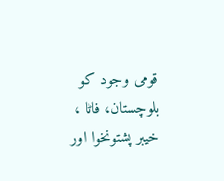قومی وجود کو بلوچستان، فاٹا ، خیبر پشتونخوا اور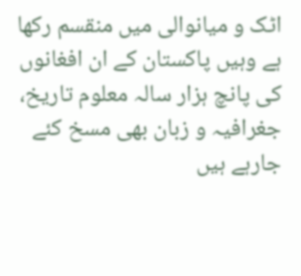اٹک و میانوالی میں منقسم رکھا ہے وہیں پاکستان کے ان افغانوں کی پانچ ہزار سالہ معلوم تاریخ، جغرافیہ و زبان بھی مسخ کئے جارہے ہیں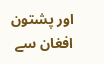اور پشتون افغان سے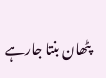پٹھان بنتا جارہے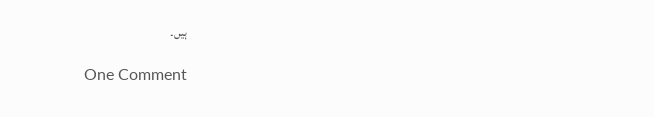ہیں۔

One Comment